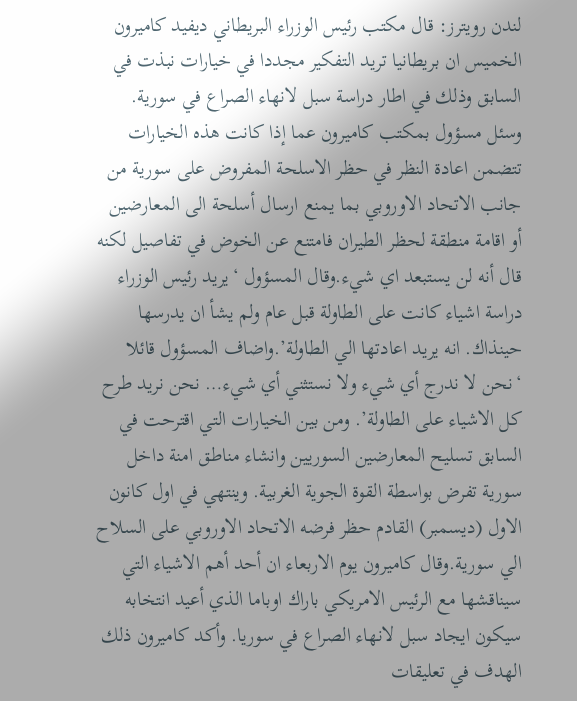لندن رويترز: قال مكتب رئيس الوزراء البريطاني ديفيد كاميرون الخميس ان بريطانيا تريد التفكير مجددا في خيارات نبذت في السابق وذلك في اطار دراسة سبل لانهاء الصراع في سورية. وسئل مسؤول بمكتب كاميرون عما إذا كانت هذه الخيارات تتضمن اعادة النظر في حظر الاسلحة المفروض على سورية من جانب الاتحاد الاوروبي بما يمنع ارسال أسلحة الى المعارضين أو اقامة منطقة لحظر الطيران فامتنع عن الخوض في تفاصيل لكنه قال أنه لن يستبعد اي شيء.وقال المسؤول ‘يريد رئيس الوزراء دراسة اشياء كانت على الطاولة قبل عام ولم يشأ ان يدرسها حينذاك. انه يريد اعادتها الي الطاولة’.واضاف المسؤول قائلا ‘نحن لا ندرج أي شيء ولا نستثني أي شيء… نحن نريد طرح كل الاشياء على الطاولة’. ومن بين الخيارات التي اقترحت في السابق تسليح المعارضين السوريين وانشاء مناطق امنة داخل سورية تفرض بواسطة القوة الجوية الغربية. وينتهي في اول كانون الاول (ديسمبر) القادم حظر فرضه الاتحاد الاوروبي على السلاح الي سورية.وقال كاميرون يوم الاربعاء ان أحد أهم الاشياء التي سيناقشها مع الرئيس الامريكي باراك اوباما الذي أعيد انتخابه سيكون ايجاد سبل لانهاء الصراع في سوريا. وأكد كاميرون ذلك الهدف في تعليقات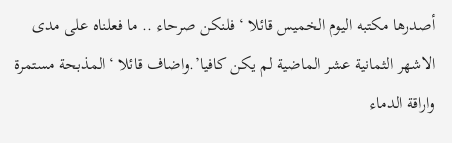أصدرها مكتبه اليوم الخميس قائلا ‘فلنكن صرحاء .. ما فعلناه على مدى الاشهر الثمانية عشر الماضية لم يكن كافيا’.واضاف قائلا ‘المذبحة مستمرة واراقة الدماء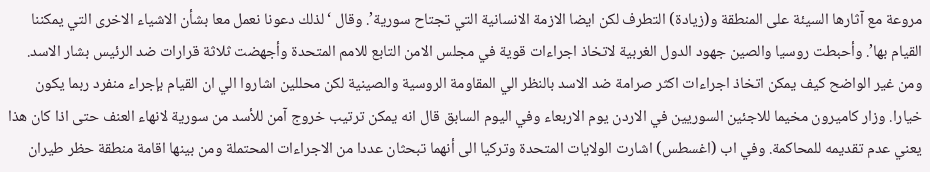مروعة مع آثارها السيئة على المنطقة و(زيادة) التطرف لكن ايضا الازمة الانسانية التي تجتاح سورية’. وقال ‘لذلك دعونا نعمل معا بشأن الاشياء الاخرى التي يمكننا القيام بها’. وأحبطت روسيا والصين جهود الدول الغربية لاتخاذ اجراءات قوية في مجلس الامن التابع للامم المتحدة وأجهضت ثلاثة قرارات ضد الرئيس بشار الاسد. ومن غير الواضح كيف يمكن اتخاذ اجراءات اكثر صرامة ضد الاسد بالنظر الي المقاومة الروسية والصينية لكن محللين اشاروا الي ان القيام بإجراء منفرد ربما يكون خيارا. وزار كاميرون مخيما للاجئين السوريين في الاردن يوم الاربعاء وفي اليوم السابق قال انه يمكن ترتيب خروج آمن للأسد من سورية لانهاء العنف حتى اذا كان هذا يعني عدم تقديمه للمحاكمة. وفي اب (اغسطس) اشارت الولايات المتحدة وتركيا الى أنهما تبحثان عددا من الاجراءات المحتملة ومن بينها اقامة منطقة حظر طيران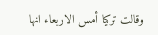وقالت تركيا أمس الاربعاء انها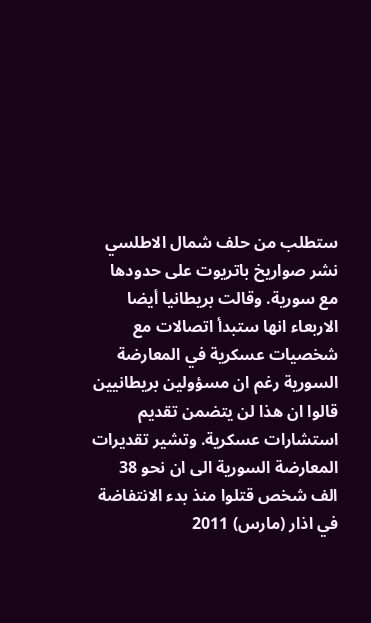ستطلب من حلف شمال الاطلسي نشر صواريخ باتريوت على حدودها مع سورية. وقالت بريطانيا أيضا الاربعاء انها ستبدأ اتصالات مع شخصيات عسكرية في المعارضة السورية رغم ان مسؤولين بريطانيين قالوا ان هذا لن يتضمن تقديم استشارات عسكرية. وتشير تقديرات المعارضة السورية الى ان نحو 38 الف شخص قتلوا منذ بدء الانتفاضة في اذار (مارس) 2011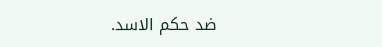ضد حكم الاسد.